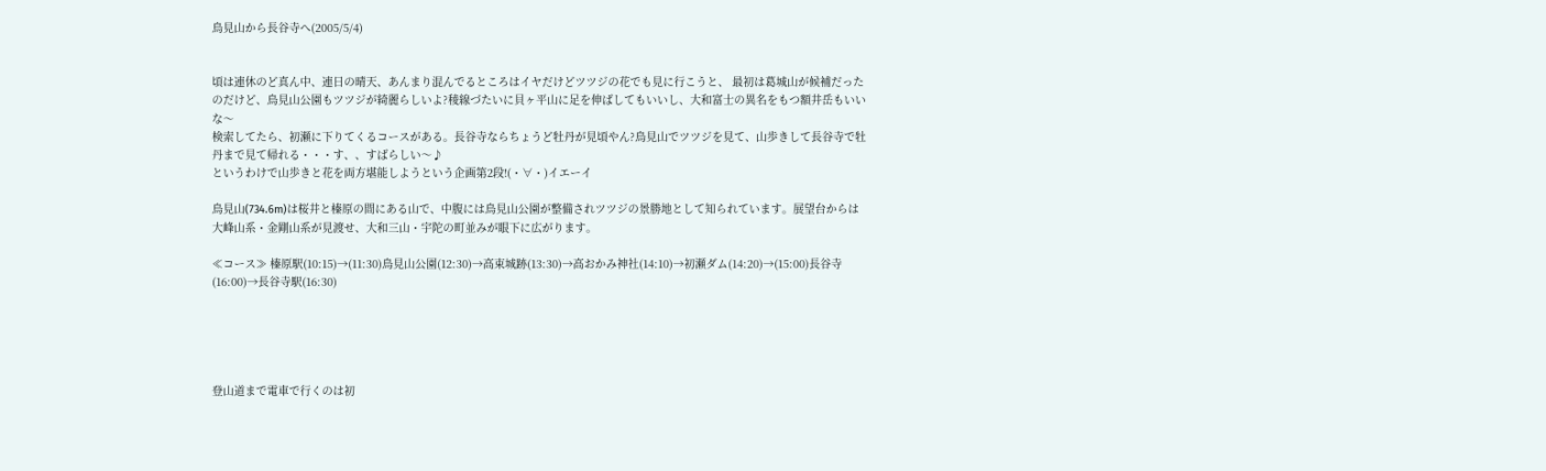鳥見山から長谷寺へ(2005/5/4)


頃は連休のど真ん中、連日の晴天、あんまり混んでるところはイヤだけどツツジの花でも見に行こうと、 最初は葛城山が候補だったのだけど、鳥見山公園もツツジが綺麗らしいよ?稜線づたいに貝ヶ平山に足を伸ばしてもいいし、大和富士の異名をもつ額井岳もいいな〜
検索してたら、初瀬に下りてくるコースがある。長谷寺ならちょうど牡丹が見頃やん?鳥見山でツツジを見て、山歩きして長谷寺で牡丹まで見て帰れる・・・す、、すばらしい〜♪
というわけで山歩きと花を両方堪能しようという企画第2段!(・∀・)イエーイ

鳥見山(734.6m)は桜井と榛原の間にある山で、中腹には鳥見山公園が整備されツツジの景勝地として知られています。展望台からは大峰山系・金剛山系が見渡せ、大和三山・宇陀の町並みが眼下に広がります。

≪コース≫ 榛原駅(10:15)→(11:30)鳥見山公園(12:30)→高束城跡(13:30)→高おかみ神社(14:10)→初瀬ダム(14:20)→(15:00)長谷寺(16:00)→長谷寺駅(16:30)





登山道まで電車で行くのは初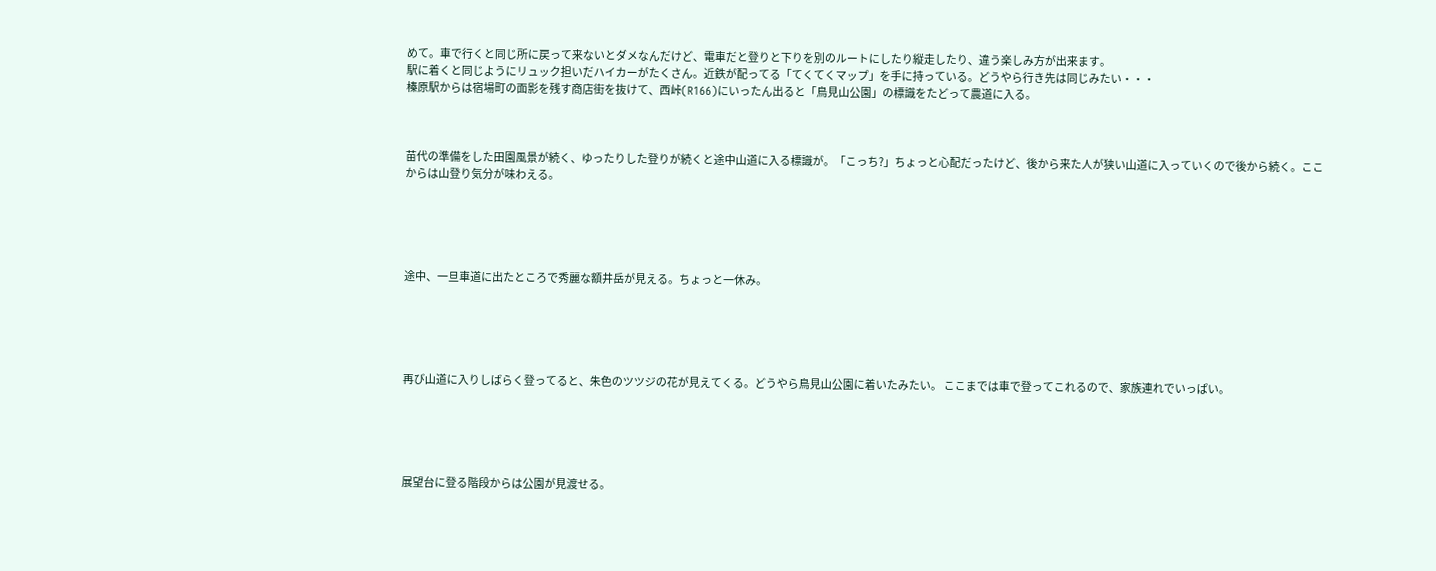めて。車で行くと同じ所に戻って来ないとダメなんだけど、電車だと登りと下りを別のルートにしたり縦走したり、違う楽しみ方が出来ます。
駅に着くと同じようにリュック担いだハイカーがたくさん。近鉄が配ってる「てくてくマップ」を手に持っている。どうやら行き先は同じみたい・・・
榛原駅からは宿場町の面影を残す商店街を抜けて、西峠(R166)にいったん出ると「鳥見山公園」の標識をたどって農道に入る。



苗代の準備をした田園風景が続く、ゆったりした登りが続くと途中山道に入る標識が。「こっち?」ちょっと心配だったけど、後から来た人が狭い山道に入っていくので後から続く。ここからは山登り気分が味わえる。





途中、一旦車道に出たところで秀麗な額井岳が見える。ちょっと一休み。





再び山道に入りしばらく登ってると、朱色のツツジの花が見えてくる。どうやら鳥見山公園に着いたみたい。 ここまでは車で登ってこれるので、家族連れでいっぱい。





展望台に登る階段からは公園が見渡せる。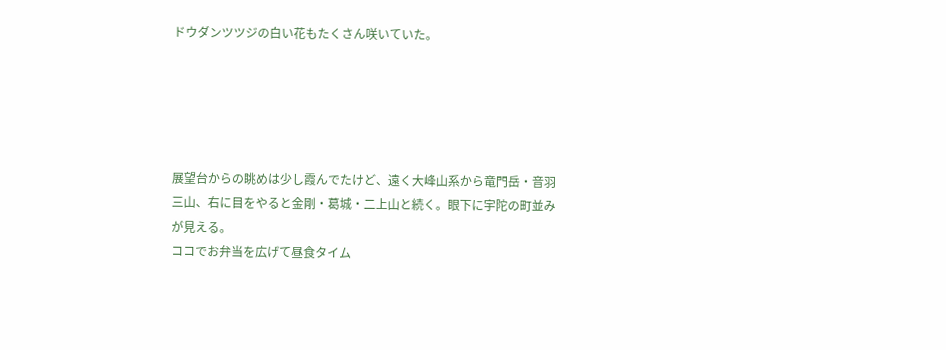ドウダンツツジの白い花もたくさん咲いていた。





展望台からの眺めは少し霞んでたけど、遠く大峰山系から竜門岳・音羽三山、右に目をやると金剛・葛城・二上山と続く。眼下に宇陀の町並みが見える。
ココでお弁当を広げて昼食タイム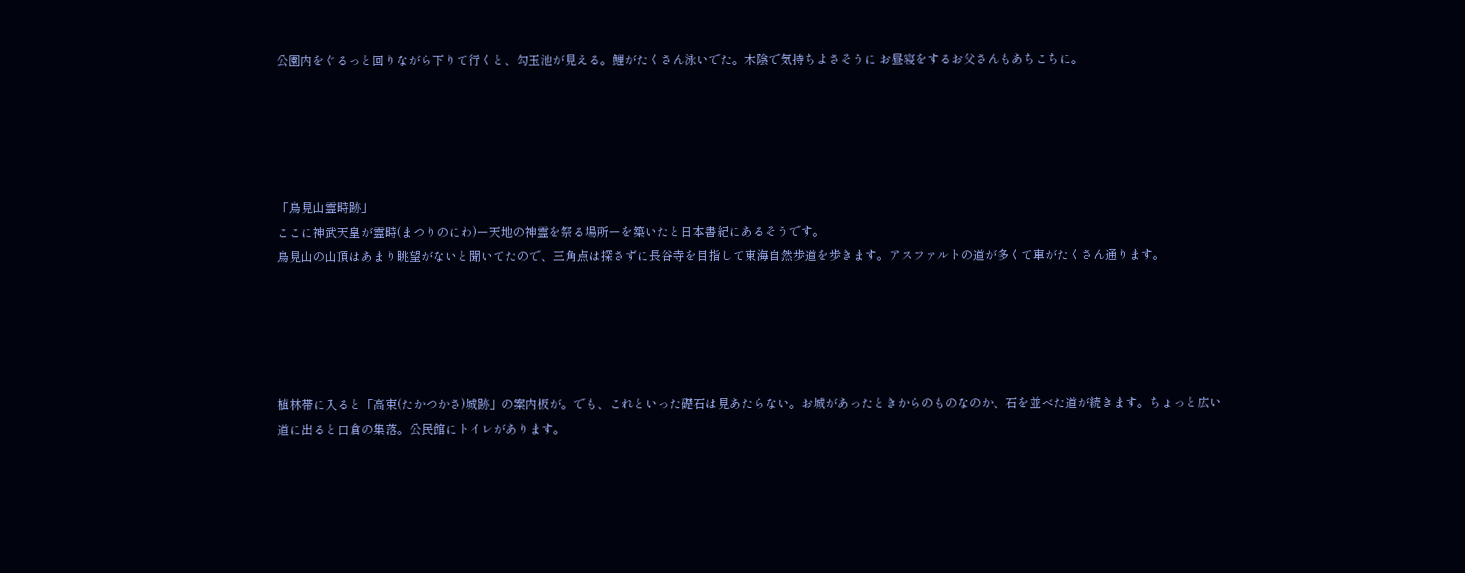公園内をぐるっと回りながら下りて行くと、勾玉池が見える。鯉がたくさん泳いでた。木陰で気持ちよさそうに お昼寝をするお父さんもあちこちに。





「鳥見山霊畤跡」
ここに神武天皇が霊畤(まつりのにわ)ー天地の神霊を祭る場所ーを築いたと日本書紀にあるそうです。
鳥見山の山頂はあまり眺望がないと聞いてたので、三角点は探さずに長谷寺を目指して東海自然歩道を歩きます。アスファルトの道が多くて車がたくさん通ります。





植林帯に入ると「高束(たかつかさ)城跡」の案内板が。でも、これといった礎石は見あたらない。お城があったときからのものなのか、石を並べた道が続きます。ちょっと広い道に出ると口倉の集落。公民館にトイレがあります。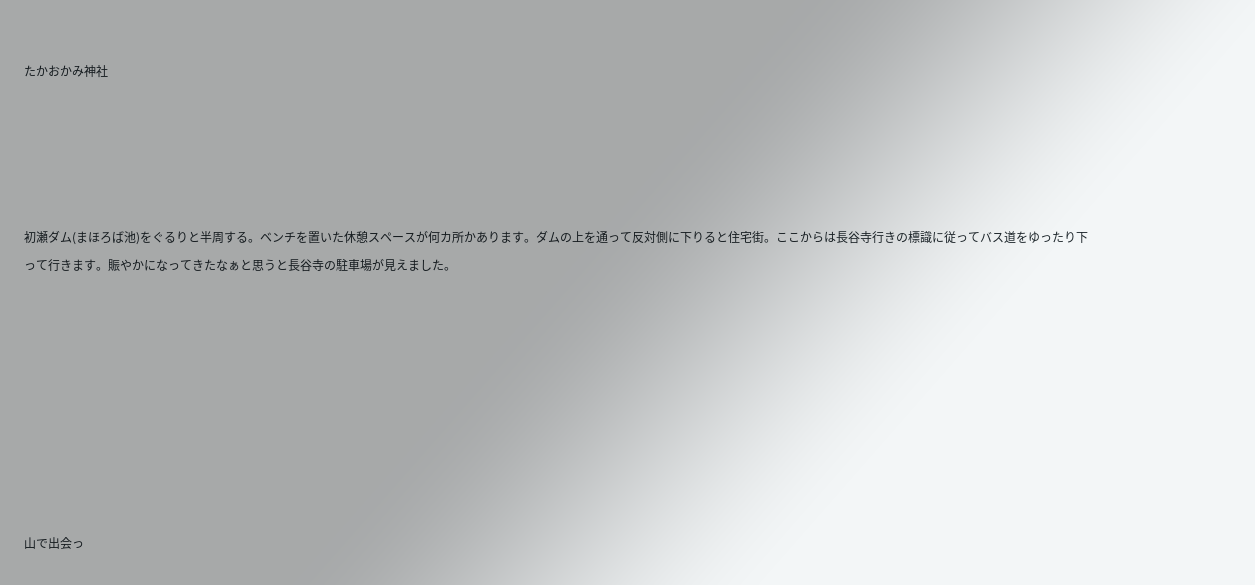たかおかみ神社





初瀬ダム(まほろば池)をぐるりと半周する。ベンチを置いた休憩スペースが何カ所かあります。ダムの上を通って反対側に下りると住宅街。ここからは長谷寺行きの標識に従ってバス道をゆったり下って行きます。賑やかになってきたなぁと思うと長谷寺の駐車場が見えました。









山で出会っ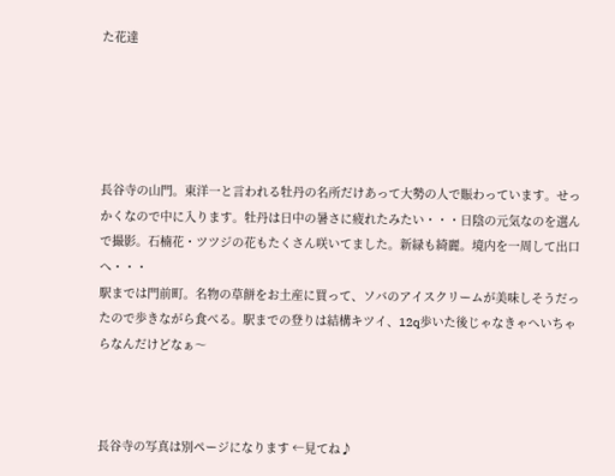た花達





長谷寺の山門。東洋一と言われる牡丹の名所だけあって大勢の人で賑わっています。せっかくなので中に入ります。牡丹は日中の暑さに疲れたみたい・・・日陰の元気なのを選んで撮影。石楠花・ツツジの花もたくさん咲いてました。新緑も綺麗。境内を一周して出口へ・・・
駅までは門前町。名物の草餅をお土産に買って、ソバのアイスクリームが美味しそうだったので歩きながら食べる。駅までの登りは結構キツイ、12q歩いた後じゃなきゃへいちゃらなんだけどなぁ〜



長谷寺の写真は別ページになります ←見てね♪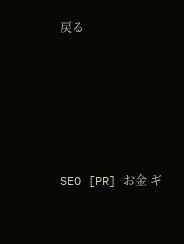戻る





SEO [PR] お金 ギ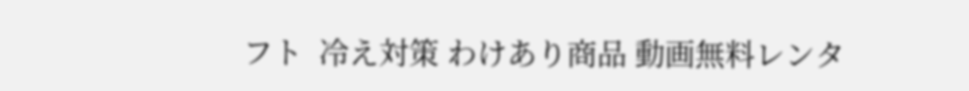フト  冷え対策 わけあり商品 動画無料レンタ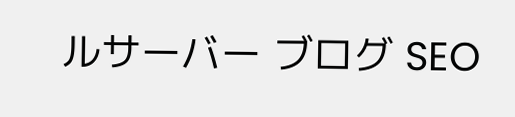ルサーバー ブログ SEO